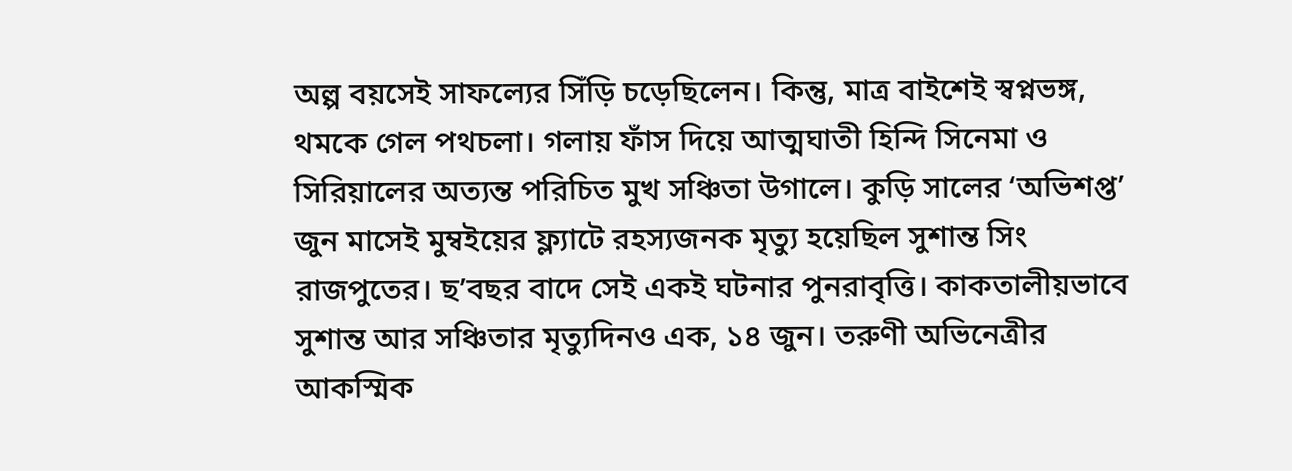অল্প বয়সেই সাফল্যের সিঁড়ি চড়েছিলেন। কিন্তু, মাত্র বাইশেই স্বপ্নভঙ্গ, থমকে গেল পথচলা। গলায় ফাঁস দিয়ে আত্মঘাতী হিন্দি সিনেমা ও সিরিয়ালের অত্যন্ত পরিচিত মুখ সঞ্চিতা উগালে। কুড়ি সালের ‘অভিশপ্ত’ জুন মাসেই মুম্বইয়ের ফ্ল্যাটে রহস্যজনক মৃত্যু হয়েছিল সুশান্ত সিং রাজপুতের। ছ’বছর বাদে সেই একই ঘটনার পুনরাবৃত্তি। কাকতালীয়ভাবে সুশান্ত আর সঞ্চিতার মৃত্যুদিনও এক, ১৪ জুন। তরুণী অভিনেত্রীর আকস্মিক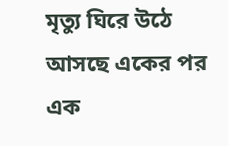মৃত্যু ঘিরে উঠে আসছে একের পর এক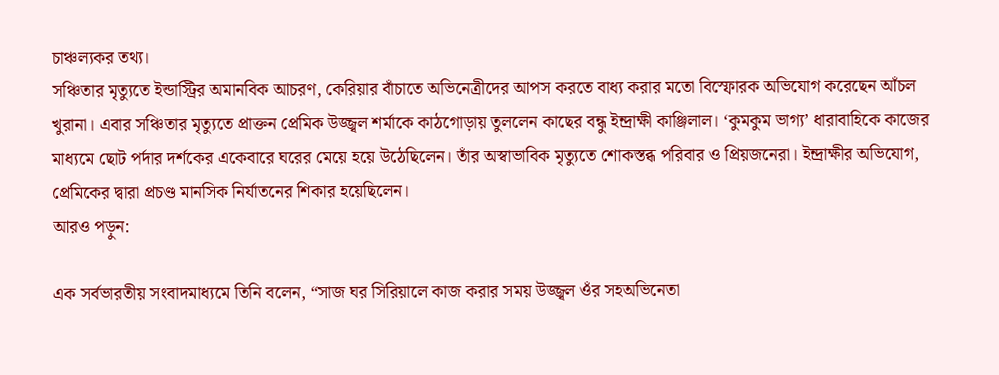চাঞ্চল্যকর তথ্য।
সঞ্চিতার মৃত্যুতে ইন্ডাস্ট্রির অমানবিক আচরণ, কেরিয়ার বাঁচাতে অভিনেত্রীদের আপস করতে বাধ্য করার মতো বিস্ফোরক অভিযোগ করেছেন আঁচল খুরানা। এবার সঞ্চিতার মৃত্যুতে প্রাক্তন প্রেমিক উজ্জ্বল শর্মাকে কাঠগোড়ায় তুললেন কাছের বন্ধু ইন্দ্রাক্ষী কাঞ্জিলাল। ‘কুমকুম ভাগ্য’ ধারাবাহিকে কাজের মাধ্যমে ছোট পর্দার দর্শকের একেবারে ঘরের মেয়ে হয়ে উঠেছিলেন। তাঁর অস্বাভাবিক মৃত্যুতে শোকস্তব্ধ পরিবার ও প্রিয়জনেরা। ইন্দ্রাক্ষীর অভিযোগ, প্রেমিকের দ্বারা প্রচণ্ড মানসিক নির্যাতনের শিকার হয়েছিলেন।
আরও পড়ুন:

এক সর্বভারতীয় সংবাদমাধ্যমে তিনি বলেন, “সাজ ঘর সিরিয়ালে কাজ করার সময় উজ্জ্বল ওঁর সহঅভিনেতা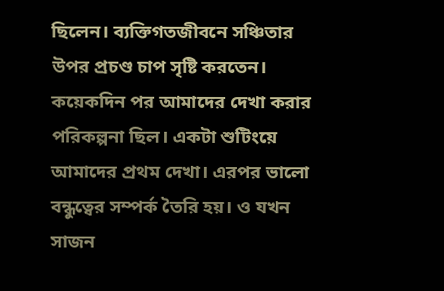ছিলেন। ব্যক্তিগতজীবনে সঞ্চিতার উপর প্রচণ্ড চাপ সৃষ্টি করতেন। কয়েকদিন পর আমাদের দেখা করার পরিকল্পনা ছিল। একটা শুটিংয়ে আমাদের প্রথম দেখা। এরপর ভালো বন্ধুত্বের সম্পর্ক তৈরি হয়। ও যখন সাজন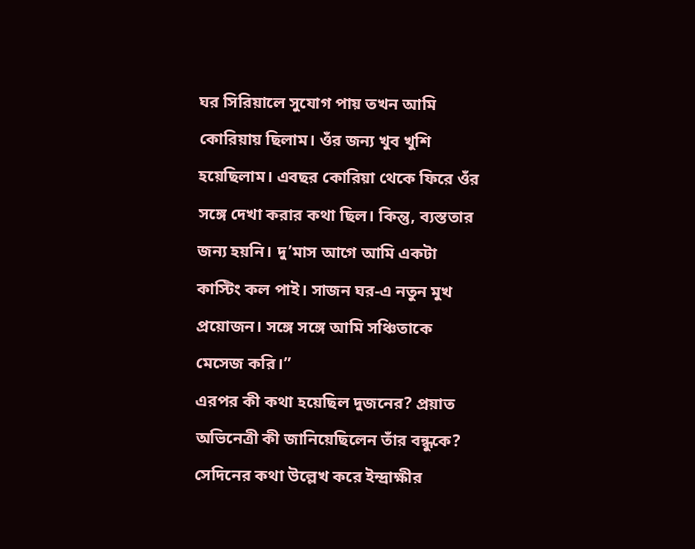ঘর সিরিয়ালে সুযোগ পায় তখন আমি কোরিয়ায় ছিলাম। ওঁর জন্য খুব খুশি হয়েছিলাম। এবছর কোরিয়া থেকে ফিরে ওঁর সঙ্গে দেখা করার কথা ছিল। কিন্তু, ব্যস্ততার জন্য হয়নি। দু’মাস আগে আমি একটা কাস্টিং কল পাই। সাজন ঘর-এ নতুন মুখ প্রয়োজন। সঙ্গে সঙ্গে আমি সঞ্চিতাকে মেসেজ করি।”
এরপর কী কথা হয়েছিল দুজনের? প্রয়াত অভিনেত্রী কী জানিয়েছিলেন তাঁর বন্ধুকে? সেদিনের কথা উল্লেখ করে ইন্দ্রাক্ষীর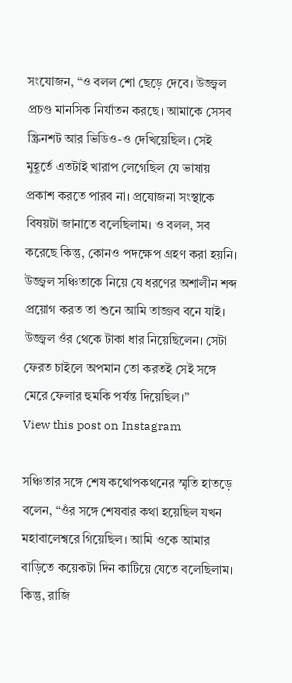সংযোজন, “ও বলল শো ছেড়ে দেবে। উজ্জ্বল প্রচণ্ড মানসিক নির্যাতন করছে। আমাকে সেসব স্ক্রিনশট আর ভিডিও-ও দেখিয়েছিল। সেই মুহূর্তে এতটাই খারাপ লেগেছিল যে ভাষায় প্রকাশ করতে পারব না। প্রযোজনা সংস্থাকে বিষয়টা জানাতে বলেছিলাম। ও বলল, সব করেছে কিন্তু, কোনও পদক্ষেপ গ্রহণ করা হয়নি। উজ্জ্বল সঞ্চিতাকে নিয়ে যে ধরণের অশালীন শব্দ প্রয়োগ করত তা শুনে আমি তাজ্জব বনে যাই। উজ্জ্বল ওঁর থেকে টাকা ধার নিয়েছিলেন। সেটা ফেরত চাইলে অপমান তো করতই সেই সঙ্গে মেরে ফেলার হুমকি পর্যন্ত দিয়েছিল।”
View this post on Instagram

সঞ্চিতার সঙ্গে শেষ কথোপকথনের স্মৃতি হাতড়ে বলেন, “ওঁর সঙ্গে শেষবার কথা হয়েছিল যখন মহাবালেশ্বরে গিয়েছিল। আমি ওকে আমার বাড়িতে কয়েকটা দিন কাটিয়ে যেতে বলেছিলাম। কিন্তু, রাজি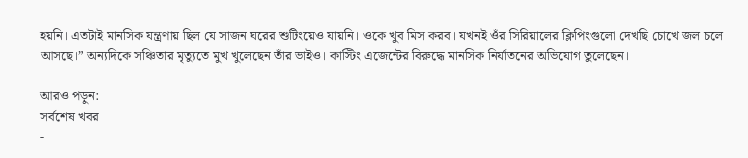হয়নি। এতটাই মানসিক যন্ত্রণায় ছিল যে সাজন ঘরের শুটিংয়েও যায়নি। ওকে খুব মিস করব। যখনই ওঁর সিরিয়ালের ক্লিপিংগুলো দেখছি চোখে জল চলে আসছে।” অন্যদিকে সঞ্চিতার মৃত্যুতে মুখ খুলেছেন তাঁর ভাইও। কাস্টিং এজেন্টের বিরুদ্ধে মানসিক নির্যাতনের অভিযোগ তুলেছেন।

আরও পড়ুন:
সর্বশেষ খবর
-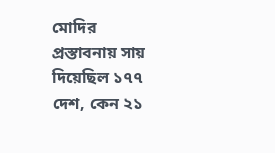মোদির প্রস্তাবনায় সায় দিয়েছিল ১৭৭ দেশ, কেন ২১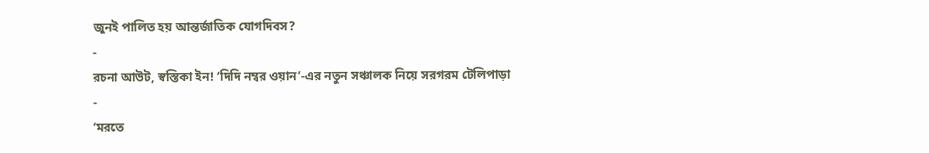জুনই পালিত হয় আন্তর্জাতিক যোগদিবস?
-
রচনা আউট, স্বস্তিকা ইন! ‘দিদি নম্বর ওয়ান’-এর নতুন সঞ্চালক নিয়ে সরগরম টেলিপাড়া
-
‘মরতে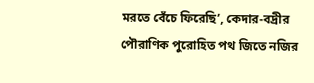মরতে বেঁচে ফিরেছি’, কেদার-বদ্রীর পৌরাণিক পুরোহিত পথ জিতে নজির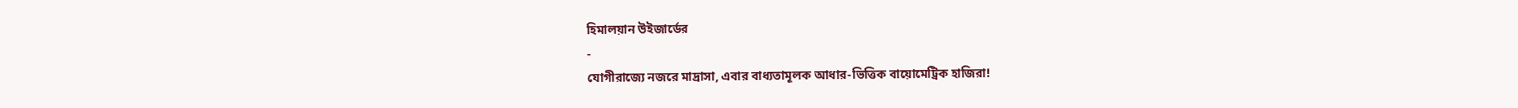হিমালয়ান উইজার্ডের
-
যোগীরাজ্যে নজরে মাদ্রাসা, এবার বাধ্যতামূলক আধার-ভিত্তিক বায়োমেট্রিক হাজিরা!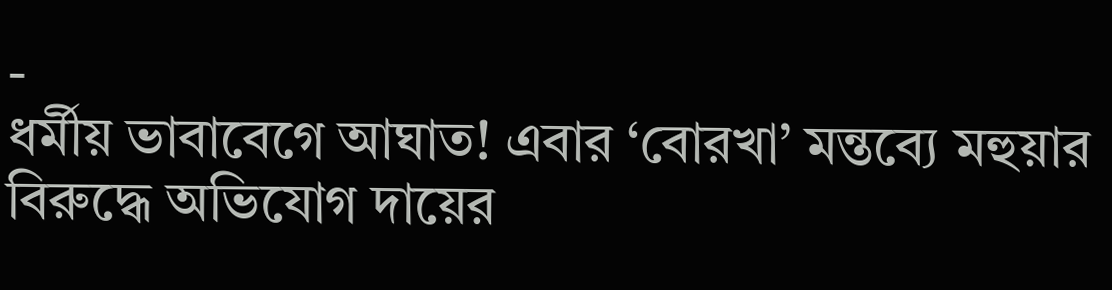-
ধর্মীয় ভাবাবেগে আঘাত! এবার ‘বোরখা’ মন্তব্যে মহুয়ার বিরুদ্ধে অভিযোগ দায়ের